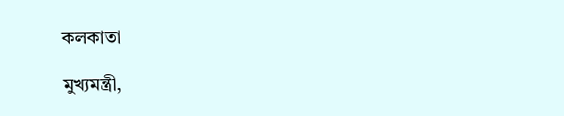কলকাতা

মুখ্যমন্ত্রী,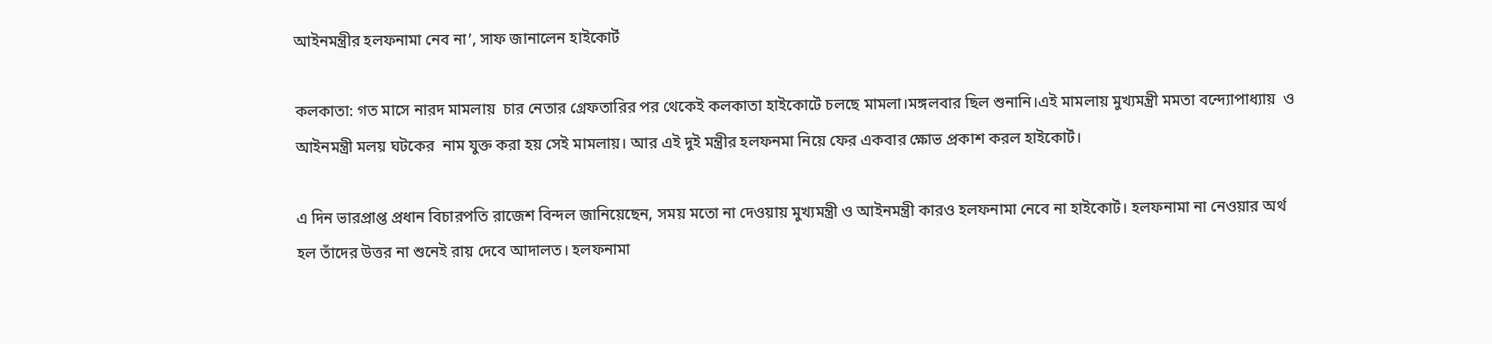আইনমন্ত্রীর হলফনামা নেব না’, সাফ জানালেন হাইকোর্ট

কলকাতা: গত মাসে নারদ মামলায়  চার নেতার গ্রেফতারির পর থেকেই কলকাতা হাইকোর্টে চলছে মামলা।মঙ্গলবার ছিল শুনানি।এই মামলায় মুখ্যমন্ত্রী মমতা বন্দ্যোপাধ্যায়  ও আইনমন্ত্রী মলয় ঘটকের  নাম যুক্ত করা হয় সেই মামলায়। আর এই দুই মন্ত্রীর হলফনমা নিয়ে ফের একবার ক্ষোভ প্রকাশ করল হাইকোর্ট।

এ দিন ভারপ্রাপ্ত প্রধান বিচারপতি রাজেশ বিন্দল জানিয়েছেন, সময় মতো না দেওয়ায় মুখ্যমন্ত্রী ও আইনমন্ত্রী কারও হলফনামা নেবে না হাইকোর্ট। হলফনামা না নেওয়ার অর্থ হল তাঁদের উত্তর না শুনেই রায় দেবে আদালত। হলফনামা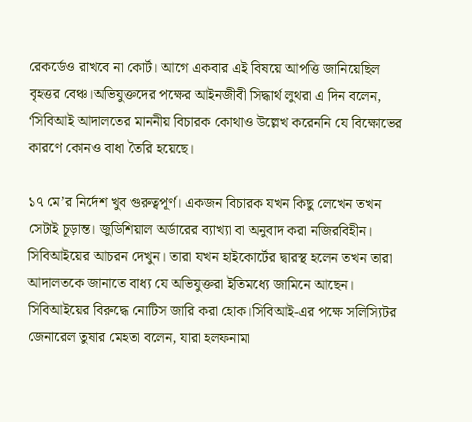রেকর্ডেও রাখবে না কোর্ট। আগে একবার এই বিষয়ে আপত্তি জানিয়েছিল বৃহত্তর বেঞ্চ।অভিযুক্তদের পক্ষের আইনজীবী সিদ্ধার্থ লুথরা এ দিন বলেন, ‘সিবিআই আদালতের মাননীয় বিচারক কোথাও উল্লেখ করেননি যে বিক্ষোভের কারণে কোনও বাধা তৈরি হয়েছে।

১৭ মে’র নির্দেশ খুব গুরুত্বপূর্ণ। একজন বিচারক যখন কিছু লেখেন তখন সেটাই চূড়ান্ত। জুডিশিয়াল অর্ডারের ব্যাখ্যা বা অনুবাদ করা নজিরবিহীন। সিবিআইয়ের আচরন দেখুন। তারা যখন হাইকোর্টের দ্বারস্থ হলেন তখন তারা আদালতকে জানাতে বাধ্য যে অভিযুক্তরা ইতিমধ্যে জামিনে আছেন। সিবিআইয়ের বিরুদ্ধে নোটিস জারি করা হোক।সিবিআই-এর পক্ষে সলিস্যিটর জেনারেল তুষার মেহতা বলেন, যারা হলফনামা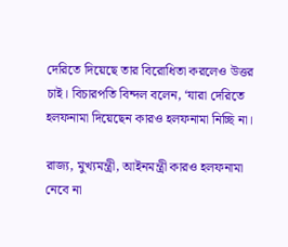দেরিতে দিয়েছে তার বিরোধিতা করলেও উত্তর চাই। বিচারপতি বিন্দল বলেন, ‘যারা দেরিতে হলফনামা দিয়েছেন কারও হলফনামা নিচ্ছি না।

রাজ্য, মুখ্যমন্ত্রী, আইনমন্ত্রী কারও হলফনামা নেবে না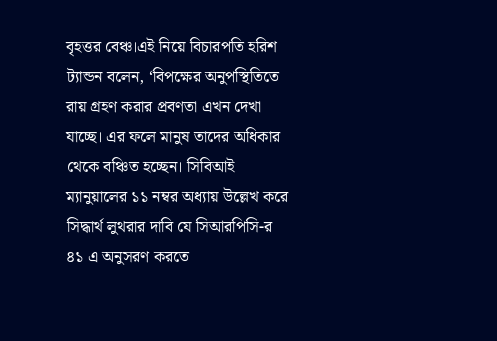বৃহত্তর বেঞ্চ।এই নিয়ে বিচারপতি হরিশ ট্যান্ডন বলেন, ‘বিপক্ষের অনুপস্থিতিতে রায় গ্রহণ করার প্রবণতা এখন দেখা যাচ্ছে। এর ফলে মানুষ তাদের অধিকার থেকে বঞ্চিত হচ্ছেন। সিবিআই ম্যানুয়ালের ১১ নম্বর অধ্যায় উল্লেখ করে সিদ্ধার্থ লুথরার দাবি যে সিআরপিসি-র ৪১ এ অনুসরণ করতে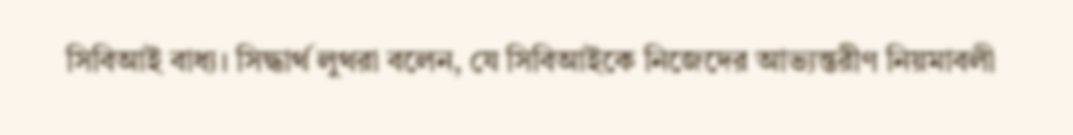সিবিআই বাধ্য। সিদ্ধার্থ লুথরা বলেন, যে সিবিআইকে নিজেদের আভ্যন্তরীণ নিয়মাবলী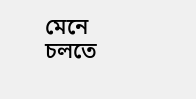মেনে চলতে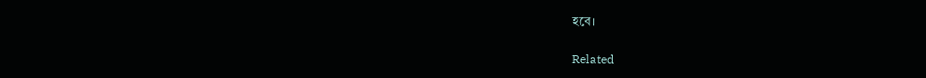হবে।

Related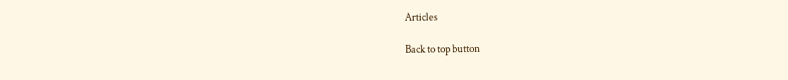Articles

Back to top button